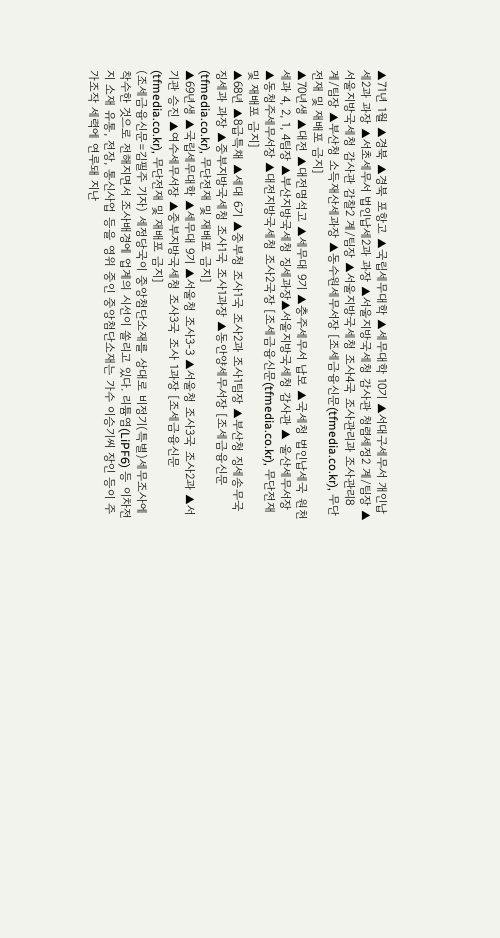▲71년 1월 ▲경북 ▲경북 포항고 ▲국립세무대학 ▲세무대학 10기 ▲서대구세무서 개인납세2과 과장 ▲서초세무서 법인납세2과 과장 ▲서울지방국세청 감사관 청렴세정2 계/팀장 ▲서울지방국세청 감사관 감찰2 계/팀장 ▲서울지방국세청 조사4국 조사관리과 조사관리8 계/팀장 ▲부산청 소득재산세과장 ▲동수원세무서장 [조세금융신문(tfmedia.co.kr), 무단전재 및 재배포 금지]
▲70년생 ▲대전 ▲대전명석고 ▲세무대 9기 ▲충주세무서 납보 ▲국세청 법인납세국 원천세과 4, 2, 1, 4팀장 ▲부산지방국세청 징세과장▲서울지방국세청 감사관 ▲ 울산세무서장 ▲동청주세무서장 ▲대전지방국세청 조사2국장 [조세금융신문(tfmedia.co.kr), 무단전재 및 재배포 금지]
▲68년 ▲8급특채 ▲세대 6기 ▲중부청 조사1국 조사2과 조사1팀장 ▲부산청 징세송무국 징세과 과장 ▲중부지방국세청 조사1국 조사1과장 ▲동안양세무서장 [조세금융신문(tfmedia.co.kr), 무단전재 및 재배포 금지]
▲69년생 ▲국립세무대학 ▲세무대 9기 ▲서울청 조사3-3 ▲서울청 조사3국 조사2과 ▲서기관 승진 ▲여수세무서장 ▲중부지방국세청 조사3국 조사 1과장 [조세금융신문(tfmedia.co.kr), 무단전재 및 재배포 금지]
(조세금융신문=김필주 기자) 세정당국이 중앙첨단소재를 상대로 비정기(특별)세무조사에 착수한 것으로 전해지면서 조사배경에 업계의 시선이 쏠리고 있다. 리튬염(LiPF6) 등 이차전지 소재 유통, 전장, 통신사업 등을 영위 중인 중앙첨단소재는 가수 이승기씨 장인 등이 주가조작 세력에 연루돼 지난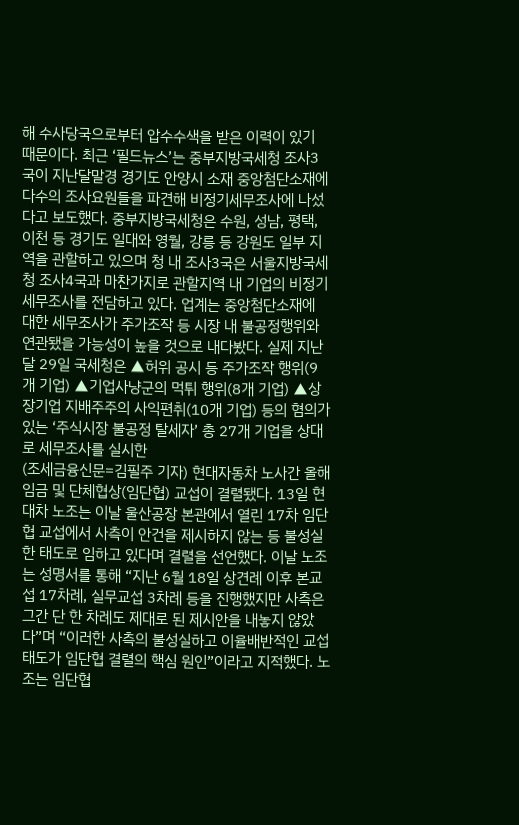해 수사당국으로부터 압수수색을 받은 이력이 있기 때문이다. 최근 ‘필드뉴스’는 중부지방국세청 조사3국이 지난달말경 경기도 안양시 소재 중앙첨단소재에 다수의 조사요원들을 파견해 비정기세무조사에 나섰다고 보도했다. 중부지방국세청은 수원, 성남, 평택, 이천 등 경기도 일대와 영월, 강릉 등 강원도 일부 지역을 관할하고 있으며 청 내 조사3국은 서울지방국세청 조사4국과 마찬가지로 관할지역 내 기업의 비정기세무조사를 전담하고 있다. 업계는 중앙첨단소재에 대한 세무조사가 주가조작 등 시장 내 불공정행위와 연관됐을 가능성이 높을 것으로 내다봤다. 실제 지난달 29일 국세청은 ▲허위 공시 등 주가조작 행위(9개 기업) ▲기업사냥군의 먹튀 행위(8개 기업) ▲상장기업 지배주주의 사익편취(10개 기업) 등의 혐의가 있는 ‘주식시장 불공정 탈세자’ 총 27개 기업을 상대로 세무조사를 실시한
(조세금융신문=김필주 기자) 현대자동차 노사간 올해 임금 및 단체협상(임단협) 교섭이 결렬됐다. 13일 현대차 노조는 이날 울산공장 본관에서 열린 17차 임단협 교섭에서 사측이 안건을 제시하지 않는 등 불성실한 태도로 임하고 있다며 결렬을 선언했다. 이날 노조는 성명서를 통해 “지난 6월 18일 상견례 이후 본교섭 17차례, 실무교섭 3차례 등을 진행했지만 사측은 그간 단 한 차례도 제대로 된 제시안을 내놓지 않았다”며 “이러한 사측의 불성실하고 이율배반적인 교섭 태도가 임단협 결렬의 핵심 원인”이라고 지적했다. 노조는 임단협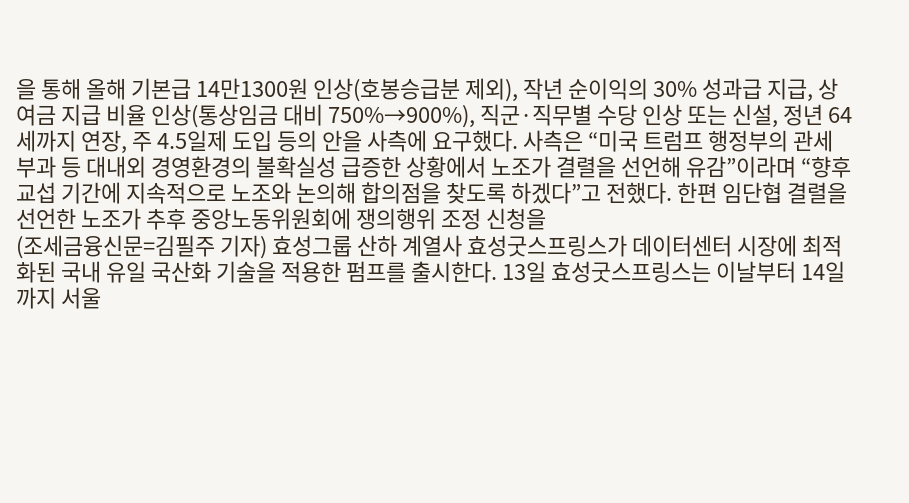을 통해 올해 기본급 14만1300원 인상(호봉승급분 제외), 작년 순이익의 30% 성과급 지급, 상여금 지급 비율 인상(통상임금 대비 750%→900%), 직군·직무별 수당 인상 또는 신설, 정년 64세까지 연장, 주 4.5일제 도입 등의 안을 사측에 요구했다. 사측은 “미국 트럼프 행정부의 관세 부과 등 대내외 경영환경의 불확실성 급증한 상황에서 노조가 결렬을 선언해 유감”이라며 “향후 교섭 기간에 지속적으로 노조와 논의해 합의점을 찾도록 하겠다”고 전했다. 한편 임단협 결렬을 선언한 노조가 추후 중앙노동위원회에 쟁의행위 조정 신청을
(조세금융신문=김필주 기자) 효성그룹 산하 계열사 효성굿스프링스가 데이터센터 시장에 최적화된 국내 유일 국산화 기술을 적용한 펌프를 출시한다. 13일 효성굿스프링스는 이날부터 14일까지 서울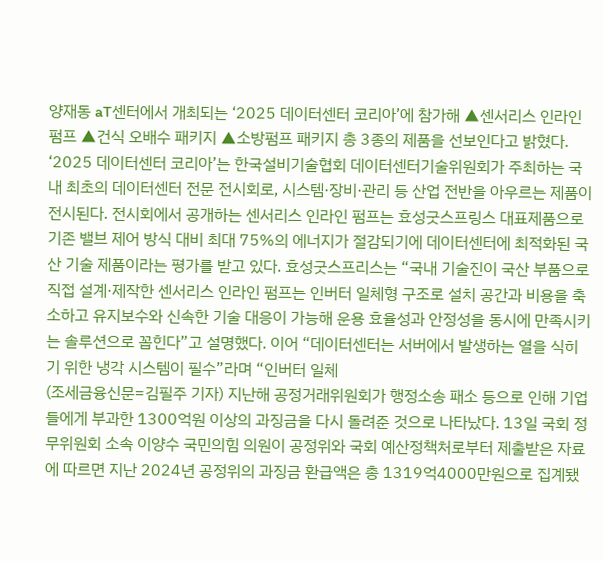양재동 aT센터에서 개최되는 ‘2025 데이터센터 코리아’에 참가해 ▲센서리스 인라인 펌프 ▲건식 오배수 패키지 ▲소방펌프 패키지 총 3종의 제품을 선보인다고 밝혔다. ‘2025 데이터센터 코리아’는 한국설비기술협회 데이터센터기술위원회가 주최하는 국내 최초의 데이터센터 전문 전시회로, 시스템·장비·관리 등 산업 전반을 아우르는 제품이 전시된다. 전시회에서 공개하는 센서리스 인라인 펌프는 효성굿스프링스 대표제품으로 기존 밸브 제어 방식 대비 최대 75%의 에너지가 절감되기에 데이터센터에 최적화된 국산 기술 제품이라는 평가를 받고 있다. 효성굿스프리스는 “국내 기술진이 국산 부품으로 직접 설계·제작한 센서리스 인라인 펌프는 인버터 일체형 구조로 설치 공간과 비용을 축소하고 유지보수와 신속한 기술 대응이 가능해 운용 효율성과 안정성을 동시에 만족시키는 솔루션으로 꼽힌다”고 설명했다. 이어 “데이터센터는 서버에서 발생하는 열을 식히기 위한 냉각 시스템이 필수”라며 “인버터 일체
(조세금융신문=김필주 기자) 지난해 공정거래위원회가 행정소송 패소 등으로 인해 기업들에게 부과한 1300억원 이상의 과징금을 다시 돌려준 것으로 나타났다. 13일 국회 정무위원회 소속 이양수 국민의힘 의원이 공정위와 국회 예산정책처로부터 제출받은 자료에 따르면 지난 2024년 공정위의 과징금 환급액은 총 1319억4000만원으로 집계됐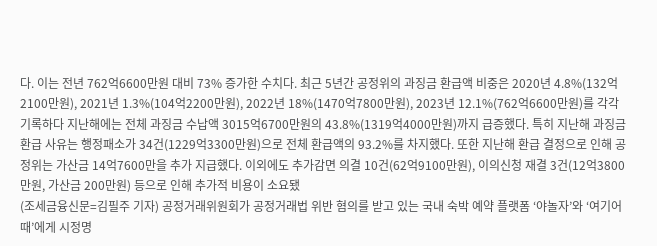다. 이는 전년 762억6600만원 대비 73% 증가한 수치다. 최근 5년간 공정위의 과징금 환급액 비중은 2020년 4.8%(132억2100만원), 2021년 1.3%(104억2200만원), 2022년 18%(1470억7800만원), 2023년 12.1%(762억6600만원)를 각각 기록하다 지난해에는 전체 과징금 수납액 3015억6700만원의 43.8%(1319억4000만원)까지 급증했다. 특히 지난해 과징금 환급 사유는 행정패소가 34건(1229억3300만원)으로 전체 환급액의 93.2%를 차지했다. 또한 지난해 환급 결정으로 인해 공정위는 가산금 14억7600만을 추가 지급했다. 이외에도 추가감면 의결 10건(62억9100만원), 이의신청 재결 3건(12억3800만원, 가산금 200만원) 등으로 인해 추가적 비용이 소요됐
(조세금융신문=김필주 기자) 공정거래위원회가 공정거래법 위반 혐의를 받고 있는 국내 숙박 예약 플랫폼 ‘야놀자’와 ‘여기어때’에게 시정명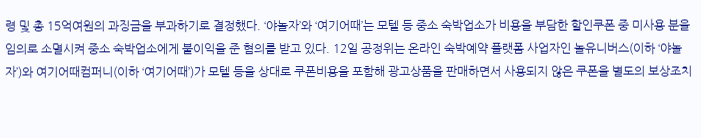령 및 총 15억여원의 과징금을 부과하기로 결정했다. ‘야놀자’와 ‘여기어때’는 모텔 등 중소 숙박업소가 비용을 부담한 할인쿠폰 중 미사용 분을 임의로 소멸시켜 중소 숙박업소에게 불이익을 준 혐의를 받고 있다. 12일 공정위는 온라인 숙박예약 플랫폼 사업자인 놀유니버스(이하 ‘야놀자’)와 여기어때컴퍼니(이하 ‘여기어때’)가 모텔 등을 상대로 쿠폰비용을 포함해 광고상품을 판매하면서 사용되지 않은 쿠폰을 별도의 보상조치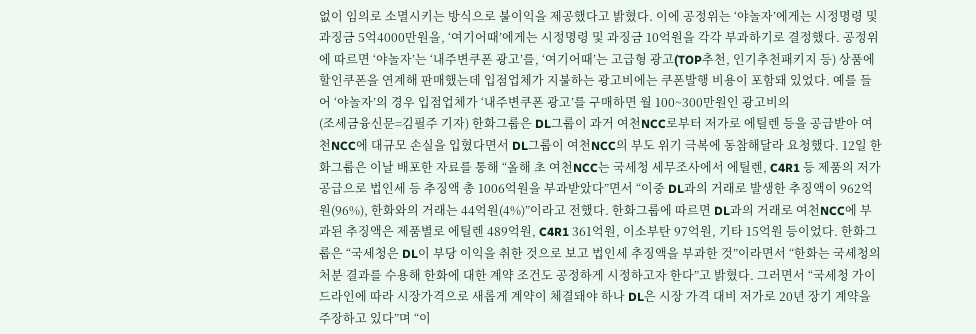없이 임의로 소멸시키는 방식으로 불이익을 제공했다고 밝혔다. 이에 공정위는 ‘야놀자’에게는 시정명령 및 과징금 5억4000만원을, ‘여기어때’에게는 시정명령 및 과징금 10억원을 각각 부과하기로 결정했다. 공정위에 따르면 ‘야놀자’는 ‘내주변쿠폰 광고’를, ‘여기어때’는 고급형 광고(TOP추천, 인기추천패키지 등) 상품에 할인쿠폰을 연계해 판매했는데 입점업체가 지불하는 광고비에는 쿠폰발행 비용이 포함돼 있었다. 예를 들어 ‘야놀자’의 경우 입점업체가 ‘내주변쿠폰 광고’를 구매하면 월 100~300만원인 광고비의
(조세금융신문=김필주 기자) 한화그룹은 DL그룹이 과거 여천NCC로부터 저가로 에틸렌 등을 공급받아 여천NCC에 대규모 손실을 입혔다면서 DL그룹이 여천NCC의 부도 위기 극복에 동참해달라 요청했다. 12일 한화그룹은 이날 배포한 자료를 통해 “올해 초 여천NCC는 국세청 세무조사에서 에틸렌, C4R1 등 제품의 저가 공급으로 법인세 등 추징액 총 1006억원을 부과받았다”면서 “이중 DL과의 거래로 발생한 추징액이 962억원(96%), 한화와의 거래는 44억원(4%)”이라고 전했다. 한화그룹에 따르면 DL과의 거래로 여천NCC에 부과된 추징액은 제품별로 에틸렌 489억원, C4R1 361억원, 이소부탄 97억원, 기타 15억원 등이었다. 한화그룹은 “국세청은 DL이 부당 이익을 취한 것으로 보고 법인세 추징액을 부과한 것”이라면서 “한화는 국세청의 처분 결과를 수용해 한화에 대한 계약 조건도 공정하게 시정하고자 한다”고 밝혔다. 그러면서 “국세청 가이드라인에 따라 시장가격으로 새롭게 계약이 체결돼야 하나 DL은 시장 가격 대비 저가로 20년 장기 계약을 주장하고 있다”며 “이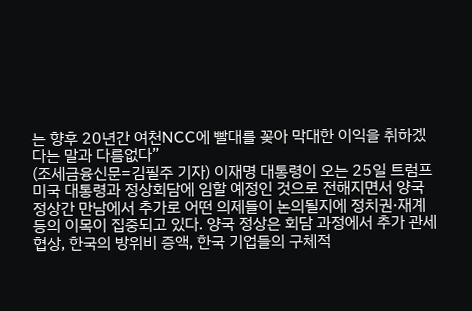는 향후 20년간 여천NCC에 빨대를 꽂아 막대한 이익을 취하겠다는 말과 다름없다”
(조세금융신문=김필주 기자) 이재명 대통령이 오는 25일 트럼프 미국 대통령과 정상회담에 임할 예정인 것으로 전해지면서 양국 정상간 만남에서 추가로 어떤 의제들이 논의될지에 정치권·재계 등의 이목이 집중되고 있다. 양국 정상은 회담 과정에서 추가 관세 협상, 한국의 방위비 증액, 한국 기업들의 구체적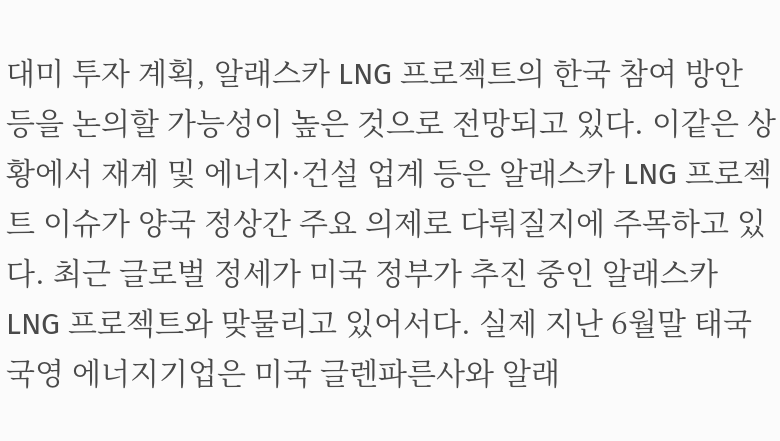대미 투자 계획, 알래스카 LNG 프로젝트의 한국 참여 방안 등을 논의할 가능성이 높은 것으로 전망되고 있다. 이같은 상황에서 재계 및 에너지·건설 업계 등은 알래스카 LNG 프로젝트 이슈가 양국 정상간 주요 의제로 다뤄질지에 주목하고 있다. 최근 글로벌 정세가 미국 정부가 추진 중인 알래스카 LNG 프로젝트와 맞물리고 있어서다. 실제 지난 6월말 태국 국영 에너지기업은 미국 글렌파른사와 알래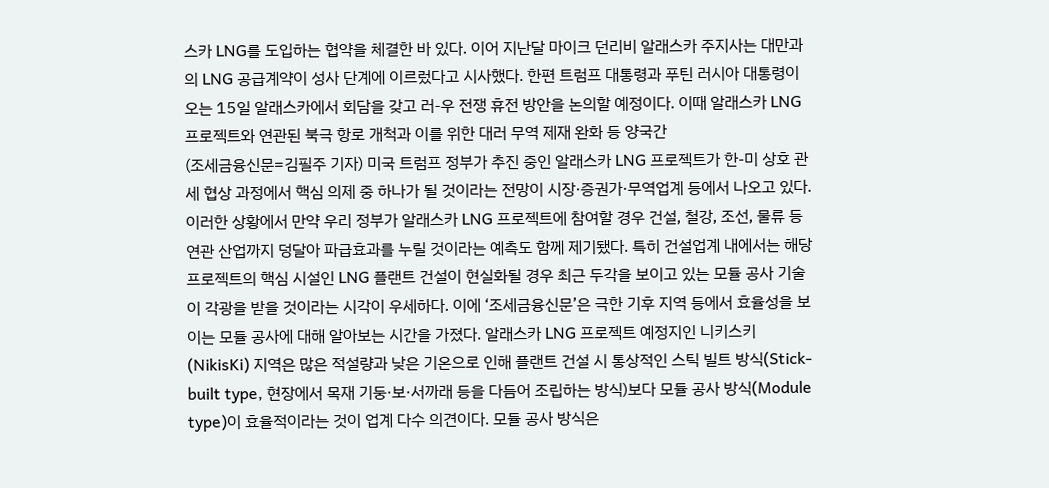스카 LNG를 도입하는 협약을 체결한 바 있다. 이어 지난달 마이크 던리비 알래스카 주지사는 대만과의 LNG 공급계약이 성사 단계에 이르렀다고 시사했다. 한편 트럼프 대통령과 푸틴 러시아 대통령이 오는 15일 알래스카에서 회담을 갖고 러-우 전쟁 휴전 방안을 논의할 예정이다. 이때 알래스카 LNG 프로젝트와 연관된 북극 항로 개척과 이를 위한 대러 무역 제재 완화 등 양국간
(조세금융신문=김필주 기자) 미국 트럼프 정부가 추진 중인 알래스카 LNG 프로젝트가 한-미 상호 관세 협상 과정에서 핵심 의제 중 하나가 될 것이라는 전망이 시장·증권가·무역업계 등에서 나오고 있다. 이러한 상황에서 만약 우리 정부가 알래스카 LNG 프로젝트에 참여할 경우 건설, 철강, 조선, 물류 등 연관 산업까지 덩달아 파급효과를 누릴 것이라는 예측도 함께 제기됐다. 특히 건설업계 내에서는 해당 프로젝트의 핵심 시설인 LNG 플랜트 건설이 현실화될 경우 최근 두각을 보이고 있는 모듈 공사 기술이 각광을 받을 것이라는 시각이 우세하다. 이에 ‘조세금융신문’은 극한 기후 지역 등에서 효율성을 보이는 모듈 공사에 대해 알아보는 시간을 가졌다. 알래스카 LNG 프로젝트 예정지인 니키스키(NikisKi) 지역은 많은 적설량과 낮은 기온으로 인해 플랜트 건설 시 통상적인 스틱 빌트 방식(Stick-built type, 현장에서 목재 기둥·보·서까래 등을 다듬어 조립하는 방식)보다 모듈 공사 방식(Module type)이 효율적이라는 것이 업계 다수 의견이다. 모듈 공사 방식은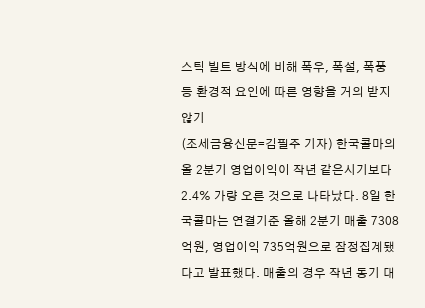스틱 빌트 방식에 비해 폭우, 폭설, 폭풍 등 환경적 요인에 따른 영향을 거의 받지 않기
(조세금융신문=김필주 기자) 한국콜마의 올 2분기 영업이익이 작년 같은시기보다 2.4% 가량 오른 것으로 나타났다. 8일 한국콜마는 연결기준 올해 2분기 매출 7308억원, 영업이익 735억원으로 잠정집계됐다고 발표했다. 매출의 경우 작년 동기 대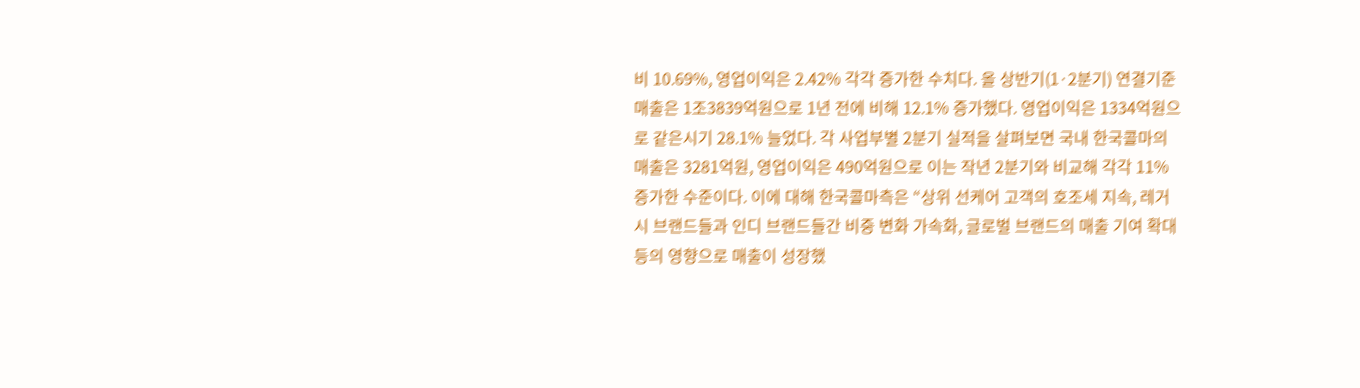비 10.69%, 영업이익은 2.42% 각각 증가한 수치다. 올 상반기(1·2분기) 연결기준 매출은 1조3839억원으로 1년 전에 비해 12.1% 증가했다. 영업이익은 1334억원으로 같은시기 28.1% 늘었다. 각 사업부별 2분기 실적을 살펴보면 국내 한국콜마의 매출은 3281억원, 영업이익은 490억원으로 이는 작년 2분기와 비교해 각각 11% 증가한 수준이다. 이에 대해 한국콜마측은 “상위 선케어 고객의 호조세 지속, 레거시 브랜드들과 인디 브랜드들간 비중 변화 가속화, 글로벌 브랜드의 매출 기여 확대 등의 영향으로 매출이 성장했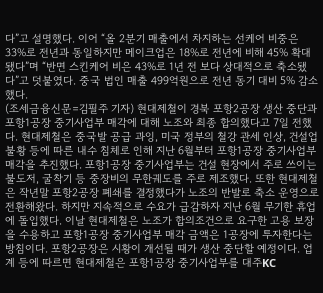다”고 설명했다. 이어 “올 2분기 매출에서 차지하는 선케어 비중은 33%로 전년과 동일하지만 메이크업은 18%로 전년에 비해 45% 확대됐다”며 “반면 스킨케어 비은 43%로 1년 전 보다 상대적으로 축소됐다”고 덧붙였다. 중국 법인 매출 499억원으로 전년 동기 대비 5% 감소했다.
(조세금융신문=김필주 기자) 현대제철이 경북 포항2공장 생산 중단과 포항1공장 중기사업부 매각에 대해 노조와 최종 합의했다고 7일 전했다. 현대제철은 중국발 공급 과잉, 미국 정부의 철강 관세 인상, 건설업 불황 등에 따른 내수 침체로 인해 지난 6월부터 포항1공장 중기사업부 매각을 추진했다. 포항1공장 중기사업부는 건설 현장에서 주로 쓰이는 불도저, 굴착기 등 중장비의 무한궤도를 주로 제조했다. 또한 현대제철은 작년말 포항2공장 폐쇄를 결정했다가 노조의 반발로 축소 운영으로 전환해왔다. 하지만 지속적으로 수요가 급감하자 지난 6월 무기한 휴업에 돌입했다. 이날 현대제철은 노조가 합의조건으로 요구한 고용 보장을 수용하고 포항1공장 중기사업부 매각 금액은 1공장에 투자한다는 방침이다. 포항2공장은 시황이 개선될 때가 생산 중단할 예정이다. 업계 등에 따르면 현대제철은 포항1공장 중기사업부를 대주KC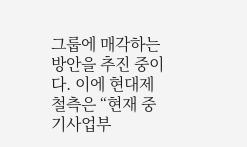그룹에 매각하는 방안을 추진 중이다. 이에 현대제철측은 “현재 중기사업부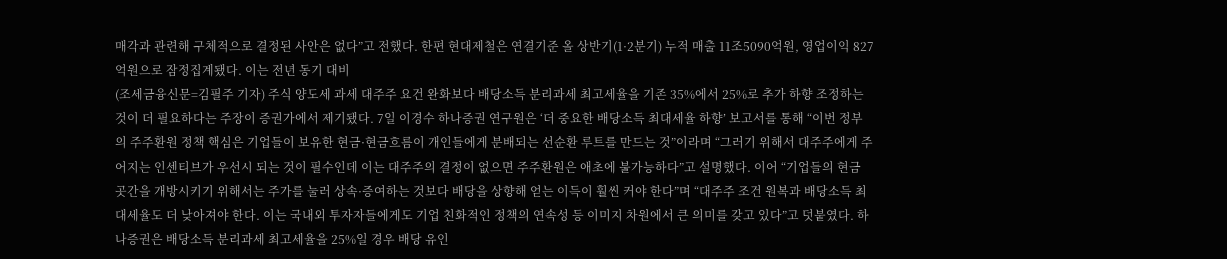매각과 관련해 구체적으로 결정된 사안은 없다”고 전했다. 한편 현대제철은 연결기준 올 상반기(1·2분기) 누적 매출 11조5090억원, 영업이익 827억원으로 잠정집계됐다. 이는 전년 동기 대비
(조세금융신문=김필주 기자) 주식 양도세 과세 대주주 요건 완화보다 배당소득 분리과세 최고세율을 기존 35%에서 25%로 추가 하향 조정하는 것이 더 필요하다는 주장이 증권가에서 제기됐다. 7일 이경수 하나증권 연구원은 ‘더 중요한 배당소득 최대세율 하향’ 보고서를 통해 “이번 정부의 주주환원 정책 핵심은 기업들이 보유한 현금·현금흐름이 개인들에게 분배되는 선순환 루트를 만드는 것”이라며 “그러기 위해서 대주주에게 주어지는 인센티브가 우선시 되는 것이 필수인데 이는 대주주의 결정이 없으면 주주환원은 애초에 불가능하다”고 설명했다. 이어 “기업들의 현금 곳간을 개방시키기 위해서는 주가를 눌러 상속·증여하는 것보다 배당을 상향해 얻는 이득이 훨씬 커야 한다”며 “대주주 조건 원복과 배당소득 최대세율도 더 낮아져야 한다. 이는 국내외 투자자들에게도 기업 친화적인 정책의 연속성 등 이미지 차원에서 큰 의미를 갖고 있다”고 덧붙였다. 하나증권은 배당소득 분리과세 최고세율을 25%일 경우 배당 유인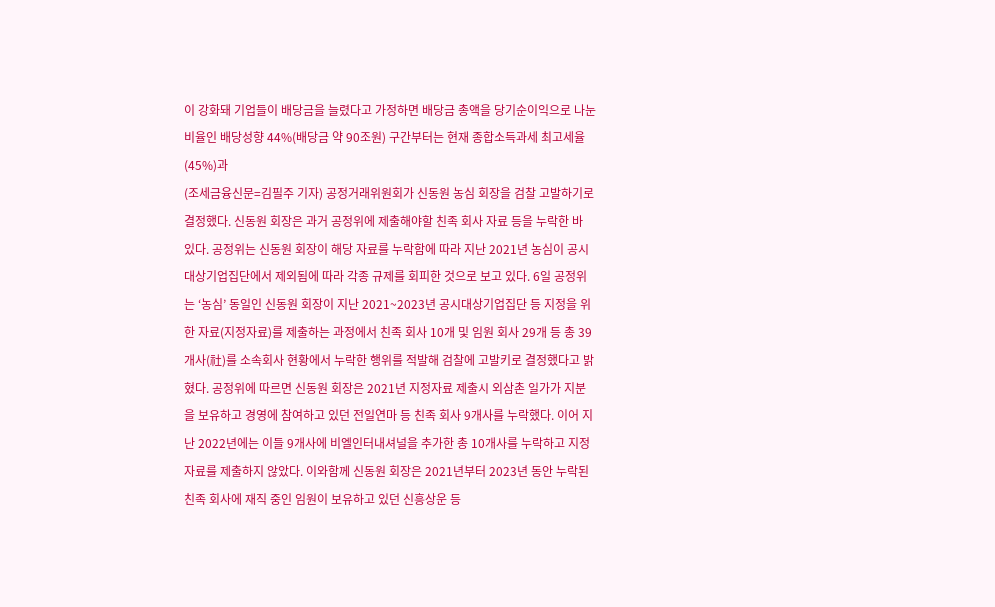이 강화돼 기업들이 배당금을 늘렸다고 가정하면 배당금 총액을 당기순이익으로 나눈 비율인 배당성향 44%(배당금 약 90조원) 구간부터는 현재 종합소득과세 최고세율(45%)과
(조세금융신문=김필주 기자) 공정거래위원회가 신동원 농심 회장을 검찰 고발하기로 결정했다. 신동원 회장은 과거 공정위에 제출해야할 친족 회사 자료 등을 누락한 바 있다. 공정위는 신동원 회장이 해당 자료를 누락함에 따라 지난 2021년 농심이 공시대상기업집단에서 제외됨에 따라 각종 규제를 회피한 것으로 보고 있다. 6일 공정위는 ‘농심’ 동일인 신동원 회장이 지난 2021~2023년 공시대상기업집단 등 지정을 위한 자료(지정자료)를 제출하는 과정에서 친족 회사 10개 및 임원 회사 29개 등 총 39개사(社)를 소속회사 현황에서 누락한 행위를 적발해 검찰에 고발키로 결정했다고 밝혔다. 공정위에 따르면 신동원 회장은 2021년 지정자료 제출시 외삼촌 일가가 지분을 보유하고 경영에 참여하고 있던 전일연마 등 친족 회사 9개사를 누락했다. 이어 지난 2022년에는 이들 9개사에 비엘인터내셔널을 추가한 총 10개사를 누락하고 지정자료를 제출하지 않았다. 이와함께 신동원 회장은 2021년부터 2023년 동안 누락된 친족 회사에 재직 중인 임원이 보유하고 있던 신흥상운 등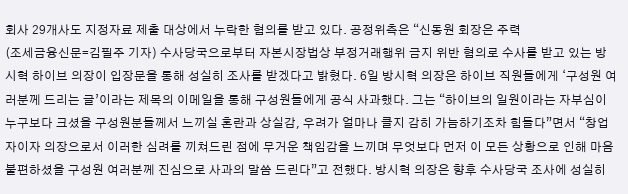회사 29개사도 지정자료 제출 대상에서 누락한 혐의를 받고 있다. 공정위측은 “신동원 회장은 주력
(조세금융신문=김필주 기자) 수사당국으로부터 자본시장법상 부정거래행위 금지 위반 혐의로 수사를 받고 있는 방시혁 하이브 의장이 입장문을 통해 성실히 조사를 받겠다고 밝혔다. 6일 방시혁 의장은 하이브 직원들에게 ‘구성원 여러분께 드리는 글’이라는 제목의 이메일을 통해 구성원들에게 공식 사과했다. 그는 “하이브의 일원이라는 자부심이 누구보다 크셨을 구성원분들께서 느끼실 혼란과 상실감, 우려가 얼마나 클지 감히 가늠하기조차 힘들다”면서 “창업자이자 의장으로서 이러한 심려를 끼쳐드린 점에 무거운 책임감을 느끼며 무엇보다 먼저 이 모든 상황으로 인해 마음 불편하셨을 구성원 여러분께 진심으로 사과의 말씀 드린다”고 전했다. 방시혁 의장은 향후 수사당국 조사에 성실히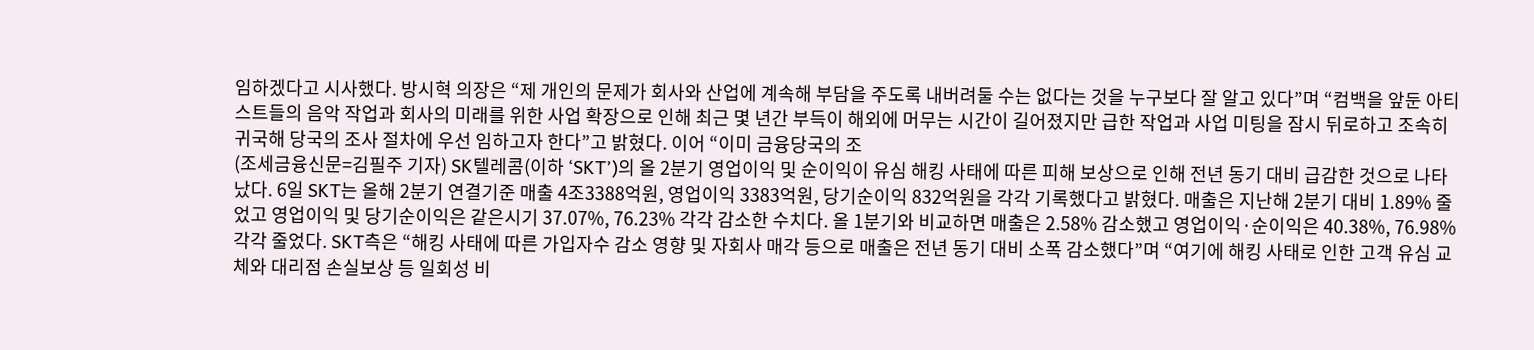임하겠다고 시사했다. 방시혁 의장은 “제 개인의 문제가 회사와 산업에 계속해 부담을 주도록 내버려둘 수는 없다는 것을 누구보다 잘 알고 있다”며 “컴백을 앞둔 아티스트들의 음악 작업과 회사의 미래를 위한 사업 확장으로 인해 최근 몇 년간 부득이 해외에 머무는 시간이 길어졌지만 급한 작업과 사업 미팅을 잠시 뒤로하고 조속히 귀국해 당국의 조사 절차에 우선 임하고자 한다”고 밝혔다. 이어 “이미 금융당국의 조
(조세금융신문=김필주 기자) SK텔레콤(이하 ‘SKT’)의 올 2분기 영업이익 및 순이익이 유심 해킹 사태에 따른 피해 보상으로 인해 전년 동기 대비 급감한 것으로 나타났다. 6일 SKT는 올해 2분기 연결기준 매출 4조3388억원, 영업이익 3383억원, 당기순이익 832억원을 각각 기록했다고 밝혔다. 매출은 지난해 2분기 대비 1.89% 줄었고 영업이익 및 당기순이익은 같은시기 37.07%, 76.23% 각각 감소한 수치다. 올 1분기와 비교하면 매출은 2.58% 감소했고 영업이익·순이익은 40.38%, 76.98% 각각 줄었다. SKT측은 “해킹 사태에 따른 가입자수 감소 영향 및 자회사 매각 등으로 매출은 전년 동기 대비 소폭 감소했다”며 “여기에 해킹 사태로 인한 고객 유심 교체와 대리점 손실보상 등 일회성 비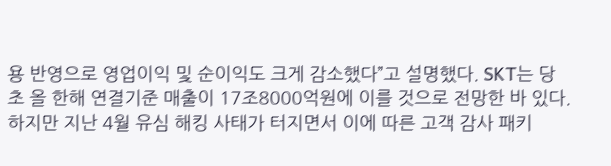용 반영으로 영업이익 및 순이익도 크게 감소했다”고 설명했다. SKT는 당초 올 한해 연결기준 매출이 17조8000억원에 이를 것으로 전망한 바 있다. 하지만 지난 4월 유심 해킹 사태가 터지면서 이에 따른 고객 감사 패키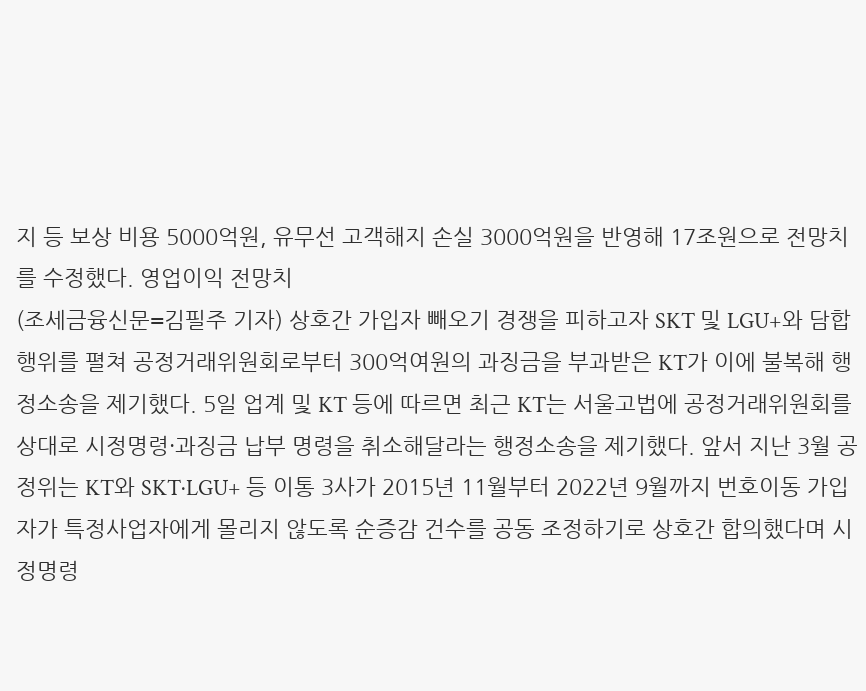지 등 보상 비용 5000억원, 유무선 고객해지 손실 3000억원을 반영해 17조원으로 전망치를 수정했다. 영업이익 전망치
(조세금융신문=김필주 기자) 상호간 가입자 빼오기 경쟁을 피하고자 SKT 및 LGU+와 담합행위를 펼쳐 공정거래위원회로부터 300억여원의 과징금을 부과받은 KT가 이에 불복해 행정소송을 제기했다. 5일 업계 및 KT 등에 따르면 최근 KT는 서울고법에 공정거래위원회를 상대로 시정명령·과징금 납부 명령을 취소해달라는 행정소송을 제기했다. 앞서 지난 3월 공정위는 KT와 SKT·LGU+ 등 이통 3사가 2015년 11월부터 2022년 9월까지 번호이동 가입자가 특정사업자에게 몰리지 않도록 순증감 건수를 공동 조정하기로 상호간 합의했다며 시정명령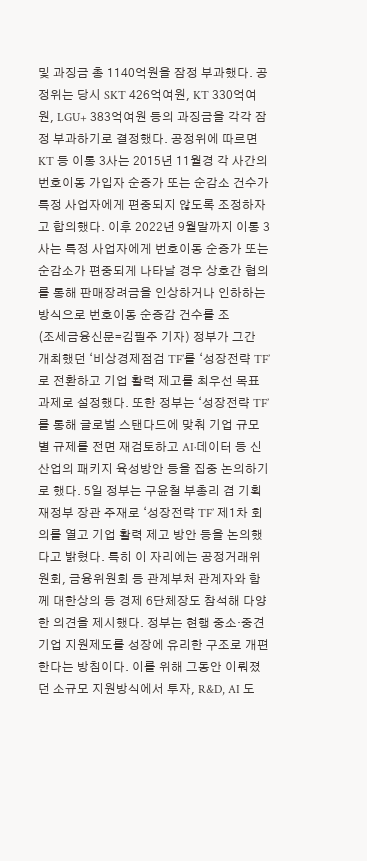및 과징금 총 1140억원을 잠정 부과했다. 공정위는 당시 SKT 426억여원, KT 330억여원, LGU+ 383억여원 등의 과징금을 각각 잠정 부과하기로 결정했다. 공정위에 따르면 KT 등 이통 3사는 2015년 11월경 각 사간의 번호이동 가입자 순증가 또는 순감소 건수가 특정 사업자에게 편중되지 않도록 조정하자고 합의했다. 이후 2022년 9월말까지 이통 3사는 특정 사업자에게 번호이동 순증가 또는 순감소가 편중되게 나타날 경우 상호간 협의를 통해 판매장려금을 인상하거나 인하하는 방식으로 번호이동 순증감 건수를 조
(조세금융신문=김필주 기자) 정부가 그간 개최했던 ‘비상경제점검 TF’를 ‘성장전략 TF’로 전환하고 기업 활력 제고를 최우선 목표 과제로 설정했다. 또한 정부는 ‘성장전략 TF’를 통해 글로벌 스탠다드에 맞춰 기업 규모별 규제를 전면 재검토하고 AI·데이터 등 신산업의 패키지 육성방안 등을 집중 논의하기로 했다. 5일 정부는 구윤철 부총리 겸 기획재정부 장관 주재로 ‘성장전략 TF’ 제1차 회의를 열고 기업 활력 제고 방안 등을 논의했다고 밝혔다. 특히 이 자리에는 공정거래위원회, 금융위원회 등 관계부처 관계자와 함께 대한상의 등 경제 6단체장도 참석해 다양한 의견을 제시했다. 정부는 현행 중소·중견기업 지원제도를 성장에 유리한 구조로 개편한다는 방침이다. 이를 위해 그동안 이뤄졌던 소규모 지원방식에서 투자, R&D, AI 도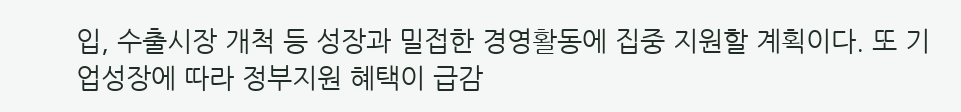입, 수출시장 개척 등 성장과 밀접한 경영활동에 집중 지원할 계획이다. 또 기업성장에 따라 정부지원 혜택이 급감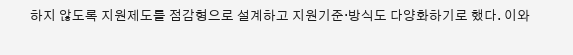하지 않도록 지원제도를 점감형으로 설계하고 지원기준·방식도 다양화하기로 했다. 이와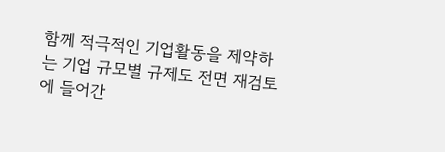함께 적극적인 기업활동을 제약하는 기업 규모별 규제도 전면 재검토에 들어간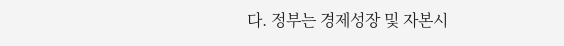다. 정부는 경제성장 및 자본시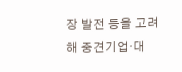장 발전 등을 고려해 중견기업·대